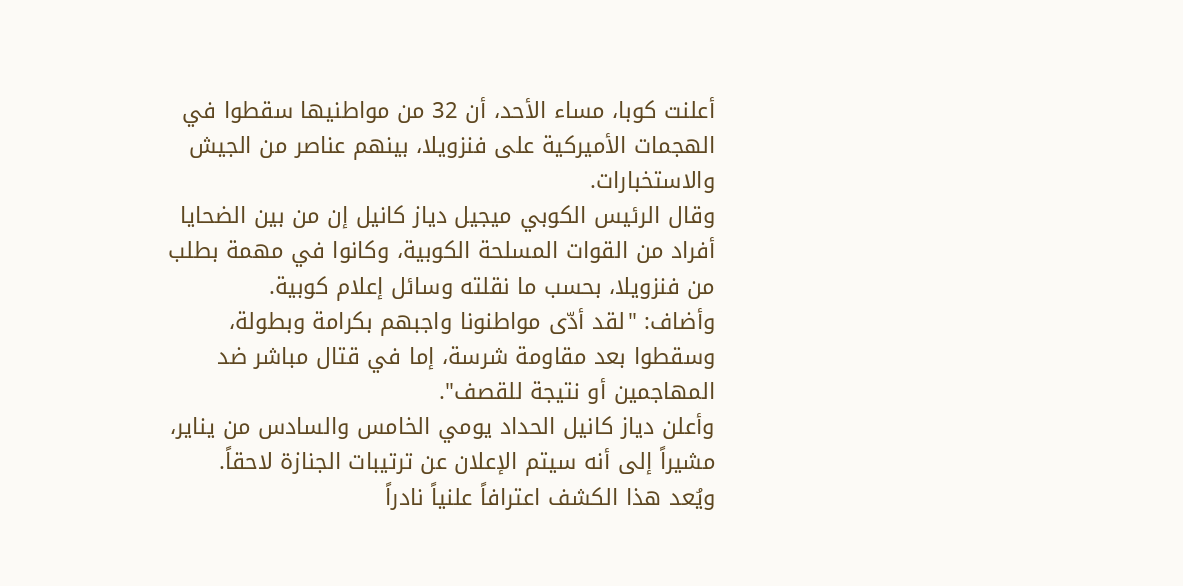أعلنت كوبا، مساء الأحد، أن 32 من مواطنيها سقطوا في الهجمات الأميركية على فنزويلا، بينهم عناصر من الجيش والاستخبارات.
وقال الرئيس الكوبي ميجيل دياز كانيل إن من بين الضحايا أفراد من القوات المسلحة الكوبية، وكانوا في مهمة بطلب من فنزويلا، بحسب ما نقلته وسائل إعلام كوبية.
وأضاف: "لقد أدّى مواطنونا واجبهم بكرامة وبطولة، وسقطوا بعد مقاومة شرسة، إما في قتال مباشر ضد المهاجمين أو نتيجة للقصف".
وأعلن دياز كانيل الحداد يومي الخامس والسادس من يناير، مشيراً إلى أنه سيتم الإعلان عن ترتيبات الجنازة لاحقاً.
ويُعد هذا الكشف اعترافاً علنياً نادراً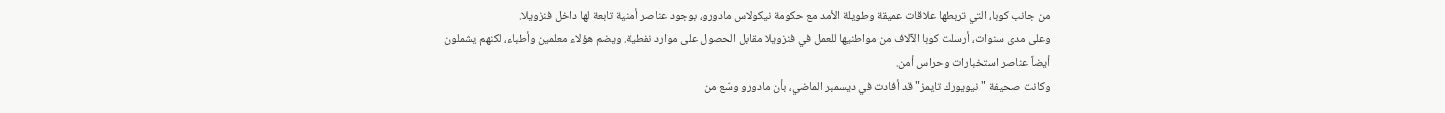من جانب كوبا، التي تربطها علاقات عميقة وطويلة الأمد مع حكومة نيكولاس مادورو، بوجود عناصر أمنية تابعة لها داخل فنزويلا.
وعلى مدى سنوات، أرسلت كوبا الآلاف من مواطنيها للعمل في فنزويلا مقابل الحصول على موارد نفطية. ويضم هؤلاء معلمين وأطباء، لكنهم يشملون أيضاً عناصر استخبارات وحراس أمن.
وكانت صحيفة "نيويورك تايمز" قد أفادت في ديسمبر الماضي، بأن مادورو وسّع من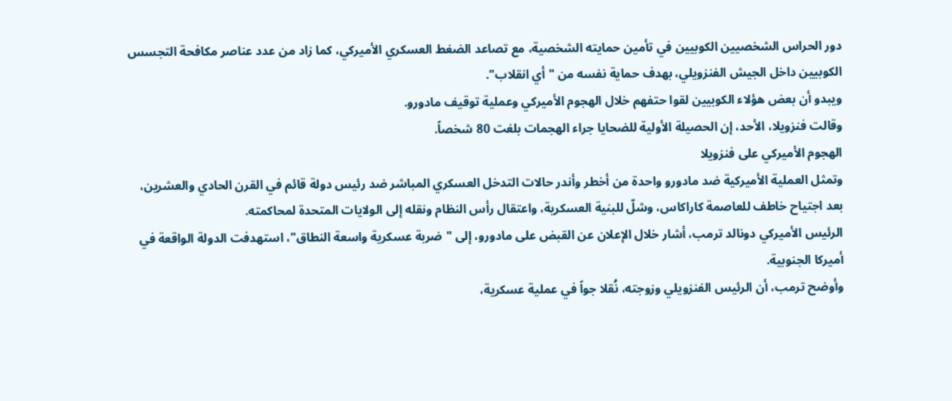دور الحراس الشخصيين الكوبيين في تأمين حمايته الشخصية، مع تصاعد الضغط العسكري الأميركي، كما زاد من عدد عناصر مكافحة التجسس الكوبيين داخل الجيش الفنزويلي، بهدف حماية نفسه من "أي انقلاب".
ويبدو أن بعض هؤلاء الكوبيين لقوا حتفهم خلال الهجوم الأميركي وعملية توقيف مادورو.
وقالت فنزويلا، الأحد، إن الحصيلة الأولية للضحايا جراء الهجمات بلغت 80 شخصاً.
الهجوم الأميركي على فنزويلا
وتمثل العملية الأميركية ضد مادورو واحدة من أخطر وأندر حالات التدخل العسكري المباشر ضد رئيس دولة قائم في القرن الحادي والعشرين، بعد اجتياح خاطف للعاصمة كاراكاس، وشلّ للبنية العسكرية، واعتقال رأس النظام ونقله إلى الولايات المتحدة لمحاكمته.
الرئيس الأميركي دونالد ترمب، أشار خلال الإعلان عن القبض على مادورو، إلى "ضربة عسكرية واسعة النطاق"، استهدفت الدولة الواقعة في أميركا الجنوبية.
وأوضح ترمب، أن الرئيس الفنزويلي وزوجته، نُقلا جواً في عملية عسكرية،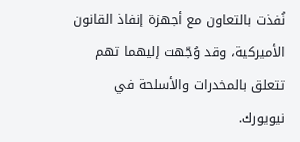نُفذت بالتعاون مع أجهزة إنفاذ القانون الأميركية، وقد وُجّهت إليهما تهم تتعلق بالمخدرات والأسلحة في نيويورك.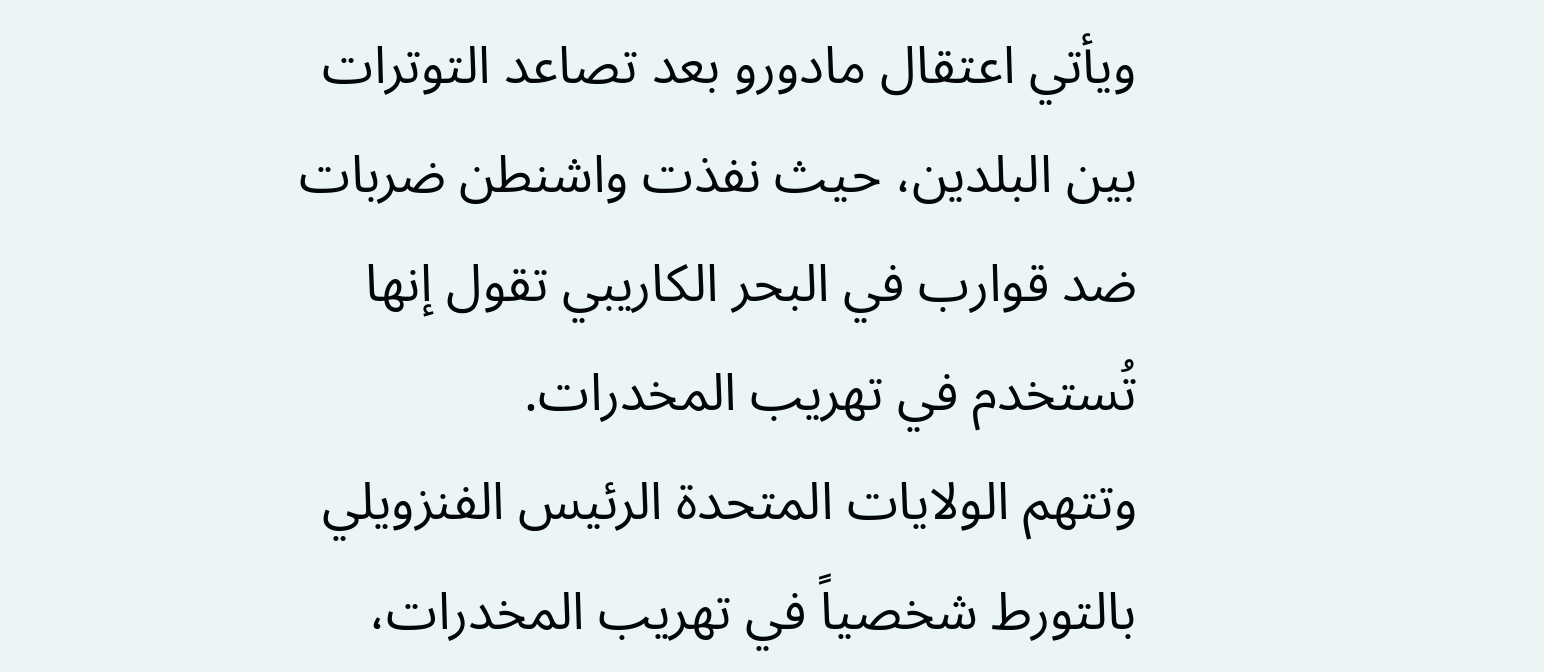ويأتي اعتقال مادورو بعد تصاعد التوترات بين البلدين، حيث نفذت واشنطن ضربات ضد قوارب في البحر الكاريبي تقول إنها تُستخدم في تهريب المخدرات.
وتتهم الولايات المتحدة الرئيس الفنزويلي بالتورط شخصياً في تهريب المخدرات،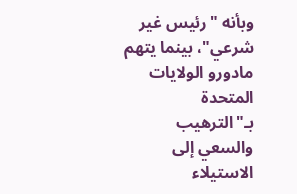وبأنه "رئيس غير شرعي"، بينما يتهم مادورو الولايات المتحدة بـ"الترهيب والسعي إلى الاستيلاء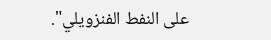على النفط الفنزويلي".